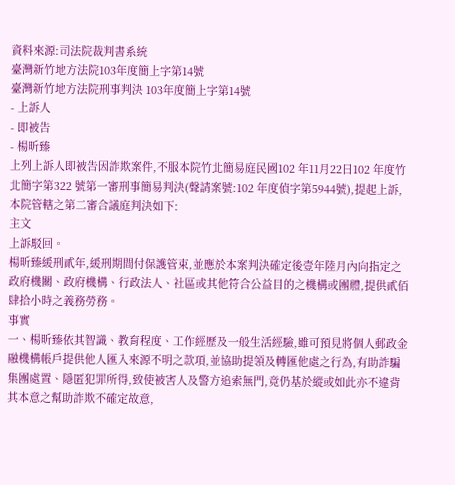資料來源:司法院裁判書系統
臺灣新竹地方法院103年度簡上字第14號
臺灣新竹地方法院刑事判決 103年度簡上字第14號
- 上訴人
- 即被告
- 楊昕臻
上列上訴人即被告因詐欺案件,不服本院竹北簡易庭民國102 年11月22日102 年度竹北簡字第322 號第一審刑事簡易判決(聲請案號:102 年度偵字第5944號),提起上訴,本院管轄之第二審合議庭判決如下:
主文
上訴駁回。
楊昕臻緩刑貳年,緩刑期間付保護管束,並應於本案判決確定後壹年陸月內向指定之政府機關、政府機構、行政法人、社區或其他符合公益目的之機構或團體,提供貳佰肆拾小時之義務勞務。
事實
一、楊昕臻依其智識、教育程度、工作經歷及一般生活經驗,雖可預見將個人郵政金融機構帳戶提供他人匯入來源不明之款項,並協助提領及轉匯他處之行為,有助詐騙集團處置、隱匿犯罪所得,致使被害人及警方追索無門,竟仍基於縱或如此亦不違背其本意之幫助詐欺不確定故意,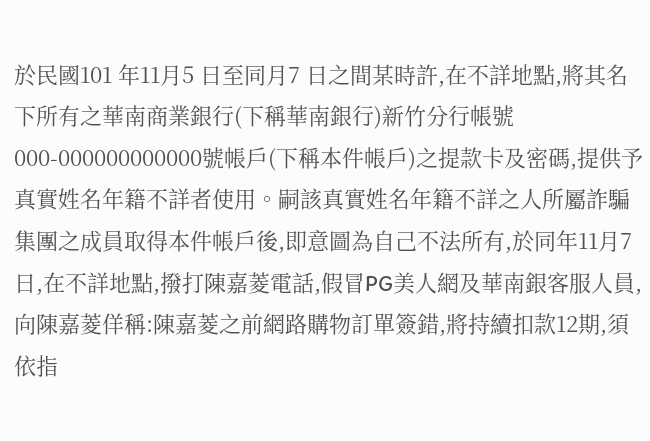於民國101 年11月5 日至同月7 日之間某時許,在不詳地點,將其名下所有之華南商業銀行(下稱華南銀行)新竹分行帳號000-000000000000號帳戶(下稱本件帳戶)之提款卡及密碼,提供予真實姓名年籍不詳者使用。嗣該真實姓名年籍不詳之人所屬詐騙集團之成員取得本件帳戶後,即意圖為自己不法所有,於同年11月7 日,在不詳地點,撥打陳嘉菱電話,假冒PG美人網及華南銀客服人員,向陳嘉菱佯稱:陳嘉菱之前網路購物訂單簽錯,將持續扣款12期,須依指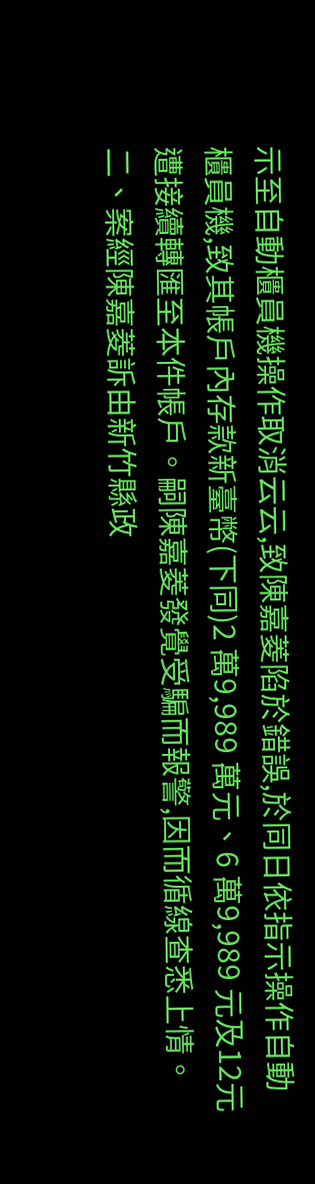示至自動櫃員機操作取消云云,致陳嘉菱陷於錯誤,於同日依指示操作自動櫃員機,致其帳戶內存款新臺幣(下同)2 萬9,989 萬元、6 萬9,989 元及12元遭接續轉匯至本件帳戶。嗣陳嘉菱發覺受騙而報警,因而循線查悉上情。
二、案經陳嘉菱訴由新竹縣政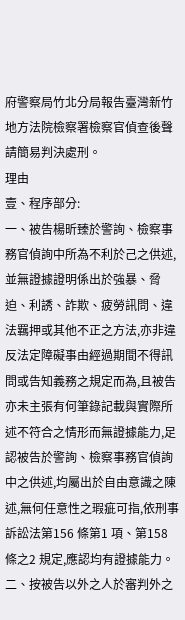府警察局竹北分局報告臺灣新竹地方法院檢察署檢察官偵查後聲請簡易判決處刑。
理由
壹、程序部分:
一、被告楊昕臻於警詢、檢察事務官偵詢中所為不利於己之供述,並無證據證明係出於強暴、脅迫、利誘、詐欺、疲勞訊問、違法羈押或其他不正之方法,亦非違反法定障礙事由經過期間不得訊問或告知義務之規定而為,且被告亦未主張有何筆錄記載與實際所述不符合之情形而無證據能力,足認被告於警詢、檢察事務官偵詢中之供述,均屬出於自由意識之陳述,無何任意性之瑕疵可指,依刑事訴訟法第156 條第1 項、第158 條之2 規定,應認均有證據能力。
二、按被告以外之人於審判外之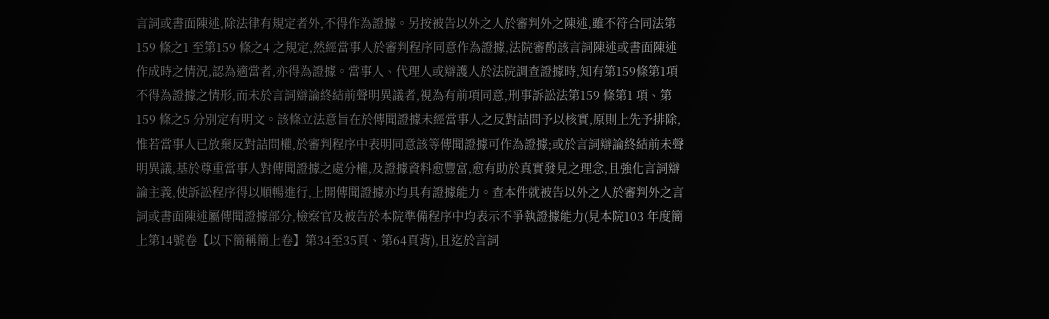言詞或書面陳述,除法律有規定者外,不得作為證據。另按被告以外之人於審判外之陳述,雖不符合同法第159 條之1 至第159 條之4 之規定,然經當事人於審判程序同意作為證據,法院審酌該言詞陳述或書面陳述作成時之情況,認為適當者,亦得為證據。當事人、代理人或辯護人於法院調查證據時,知有第159條第1項不得為證據之情形,而未於言詞辯論終結前聲明異議者,視為有前項同意,刑事訴訟法第159 條第1 項、第159 條之5 分別定有明文。該條立法意旨在於傳聞證據未經當事人之反對詰問予以核實,原則上先予排除,惟若當事人已放棄反對詰問權,於審判程序中表明同意該等傳聞證據可作為證據;或於言詞辯論終結前未聲明異議,基於尊重當事人對傳聞證據之處分權,及證據資料愈豐富,愈有助於真實發見之理念,且強化言詞辯論主義,使訴訟程序得以順暢進行,上開傳聞證據亦均具有證據能力。查本件就被告以外之人於審判外之言詞或書面陳述屬傳聞證據部分,檢察官及被告於本院準備程序中均表示不爭執證據能力(見本院103 年度簡上第14號卷【以下簡稱簡上卷】第34至35頁、第64頁背),且迄於言詞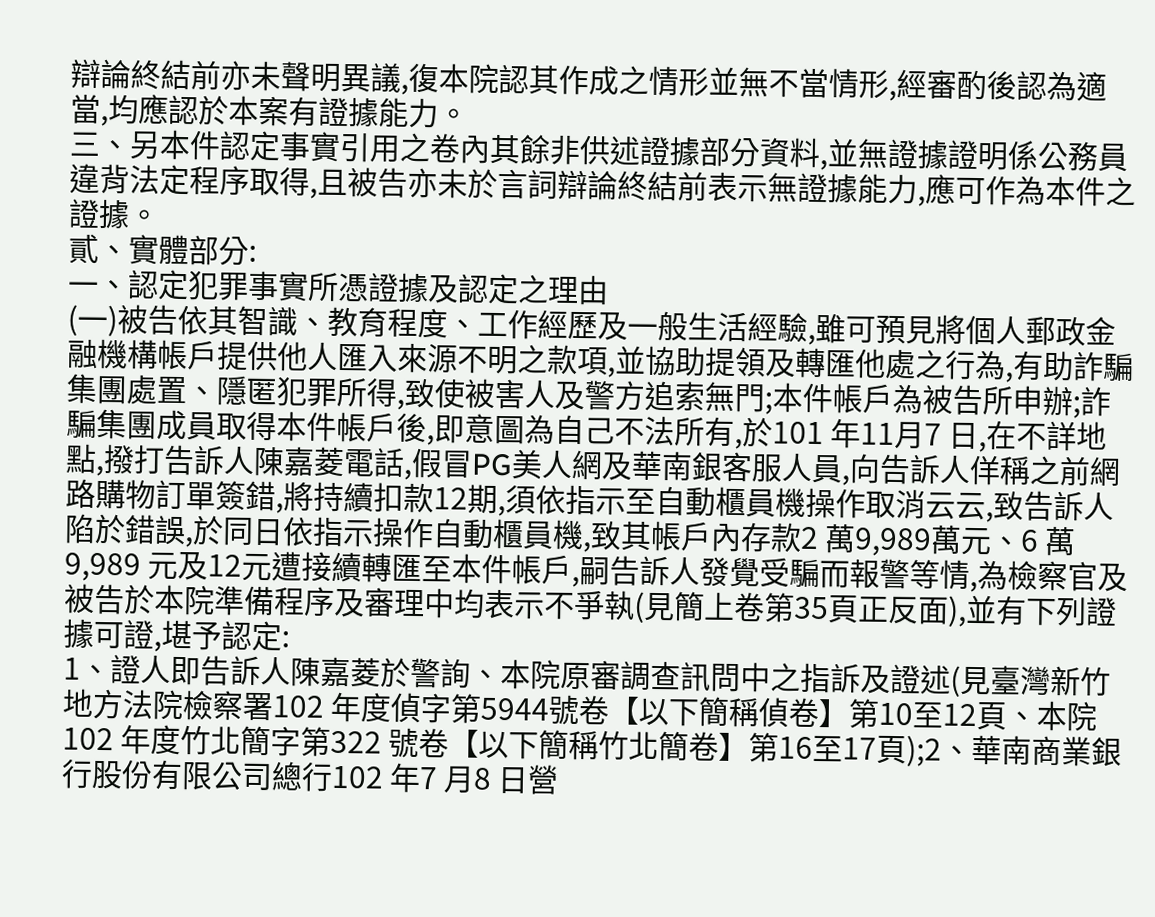辯論終結前亦未聲明異議,復本院認其作成之情形並無不當情形,經審酌後認為適當,均應認於本案有證據能力。
三、另本件認定事實引用之卷內其餘非供述證據部分資料,並無證據證明係公務員違背法定程序取得,且被告亦未於言詞辯論終結前表示無證據能力,應可作為本件之證據。
貳、實體部分:
一、認定犯罪事實所憑證據及認定之理由
(一)被告依其智識、教育程度、工作經歷及一般生活經驗,雖可預見將個人郵政金融機構帳戶提供他人匯入來源不明之款項,並協助提領及轉匯他處之行為,有助詐騙集團處置、隱匿犯罪所得,致使被害人及警方追索無門;本件帳戶為被告所申辦;詐騙集團成員取得本件帳戶後,即意圖為自己不法所有,於101 年11月7 日,在不詳地點,撥打告訴人陳嘉菱電話,假冒PG美人網及華南銀客服人員,向告訴人佯稱之前網路購物訂單簽錯,將持續扣款12期,須依指示至自動櫃員機操作取消云云,致告訴人陷於錯誤,於同日依指示操作自動櫃員機,致其帳戶內存款2 萬9,989萬元、6 萬9,989 元及12元遭接續轉匯至本件帳戶,嗣告訴人發覺受騙而報警等情,為檢察官及被告於本院準備程序及審理中均表示不爭執(見簡上卷第35頁正反面),並有下列證據可證,堪予認定:
1、證人即告訴人陳嘉菱於警詢、本院原審調查訊問中之指訴及證述(見臺灣新竹地方法院檢察署102 年度偵字第5944號卷【以下簡稱偵卷】第10至12頁、本院102 年度竹北簡字第322 號卷【以下簡稱竹北簡卷】第16至17頁);2、華南商業銀行股份有限公司總行102 年7 月8 日營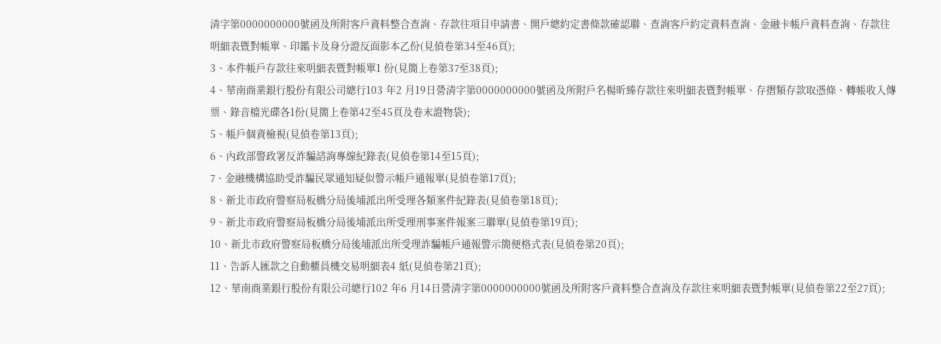清字第0000000000號函及所附客戶資料整合查詢、存款往項目申請書、開戶總約定書條款確認聯、查詢客戶約定資料查詢、金融卡帳戶資料查詢、存款往明細表暨對帳單、印鑑卡及身分證反面影本乙份(見偵卷第34至46頁);
3、本件帳戶存款往來明細表暨對帳單1 份(見簡上卷第37至38頁);
4、華南商業銀行股份有限公司總行103 年2 月19日營清字第0000000000號函及所附戶名楊昕臻存款往來明細表暨對帳單、存摺類存款取憑條、轉帳收入傳票、錄音檔光碟各1份(見簡上卷第42至45頁及卷末證物袋);
5、帳戶個資檢視(見偵卷第13頁);
6、內政部警政署反詐騙諮詢專線紀錄表(見偵卷第14至15頁);
7、金融機構協助受詐騙民眾通知疑似警示帳戶通報單(見偵卷第17頁);
8、新北市政府警察局板橋分局後埔派出所受理各類案件紀錄表(見偵卷第18頁);
9、新北市政府警察局板橋分局後埔派出所受理刑事案件報案三聯單(見偵卷第19頁);
10、新北市政府警察局板橋分局後埔派出所受理詐騙帳戶通報警示簡便格式表(見偵卷第20頁);
11、告訴人匯款之自動櫃員機交易明細表4 紙(見偵卷第21頁);
12、華南商業銀行股份有限公司總行102 年6 月14日營清字第0000000000號函及所附客戶資料整合查詢及存款往來明細表暨對帳單(見偵卷第22至27頁);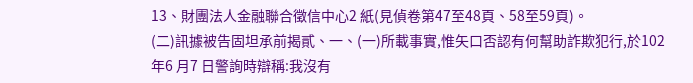13、財團法人金融聯合徵信中心2 紙(見偵卷第47至48頁、58至59頁)。
(二)訊據被告固坦承前揭貳、一、(一)所載事實,惟矢口否認有何幫助詐欺犯行,於102 年6 月7 日警詢時辯稱:我沒有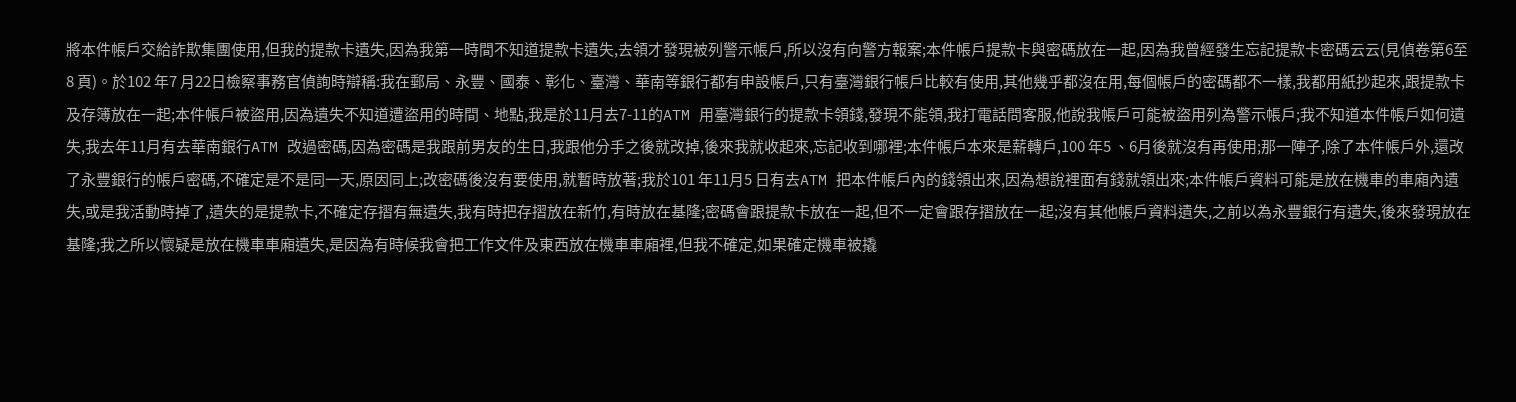將本件帳戶交給詐欺集團使用,但我的提款卡遺失,因為我第一時間不知道提款卡遺失,去領才發現被列警示帳戶,所以沒有向警方報案;本件帳戶提款卡與密碼放在一起,因為我曾經發生忘記提款卡密碼云云(見偵卷第6至8 頁)。於102 年7 月22日檢察事務官偵詢時辯稱:我在郵局、永豐、國泰、彰化、臺灣、華南等銀行都有申設帳戶,只有臺灣銀行帳戶比較有使用,其他幾乎都沒在用,每個帳戶的密碼都不一樣,我都用紙抄起來,跟提款卡及存簿放在一起;本件帳戶被盜用,因為遺失不知道遭盜用的時間、地點,我是於11月去7-11的ATM 用臺灣銀行的提款卡領錢,發現不能領,我打電話問客服,他說我帳戶可能被盜用列為警示帳戶;我不知道本件帳戶如何遺失,我去年11月有去華南銀行ATM 改過密碼,因為密碼是我跟前男友的生日,我跟他分手之後就改掉,後來我就收起來,忘記收到哪裡;本件帳戶本來是薪轉戶,100 年5 、6月後就沒有再使用;那一陣子,除了本件帳戶外,還改了永豐銀行的帳戶密碼,不確定是不是同一天,原因同上;改密碼後沒有要使用,就暫時放著;我於101 年11月5 日有去ATM 把本件帳戶內的錢領出來,因為想說裡面有錢就領出來;本件帳戶資料可能是放在機車的車廂內遺失,或是我活動時掉了,遺失的是提款卡,不確定存摺有無遺失,我有時把存摺放在新竹,有時放在基隆;密碼會跟提款卡放在一起,但不一定會跟存摺放在一起;沒有其他帳戶資料遺失,之前以為永豐銀行有遺失,後來發現放在基隆;我之所以懷疑是放在機車車廂遺失,是因為有時候我會把工作文件及東西放在機車車廂裡,但我不確定,如果確定機車被撬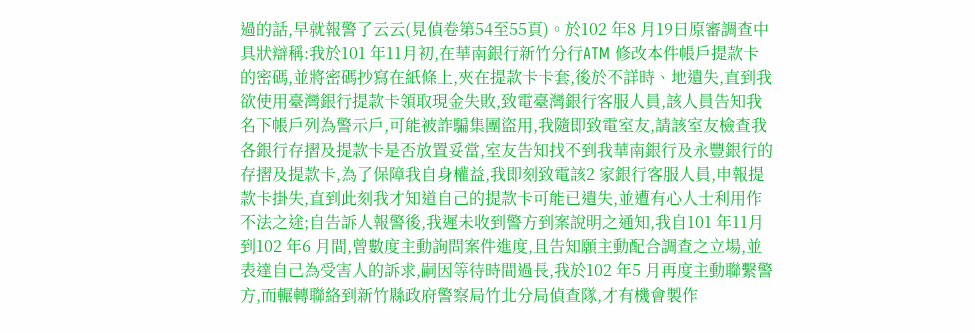過的話,早就報警了云云(見偵卷第54至55頁)。於102 年8 月19日原審調查中具狀辯稱:我於101 年11月初,在華南銀行新竹分行ATM 修改本件帳戶提款卡的密碼,並將密碼抄寫在紙條上,夾在提款卡卡套,後於不詳時、地遺失,直到我欲使用臺灣銀行提款卡領取現金失敗,致電臺灣銀行客服人員,該人員告知我名下帳戶列為警示戶,可能被詐騙集團盜用,我隨即致電室友,請該室友檢查我各銀行存摺及提款卡是否放置妥當,室友告知找不到我華南銀行及永豐銀行的存摺及提款卡,為了保障我自身權益,我即刻致電該2 家銀行客服人員,申報提款卡掛失,直到此刻我才知道自己的提款卡可能已遺失,並遭有心人士利用作不法之途;自告訴人報警後,我遲未收到警方到案說明之通知,我自101 年11月到102 年6 月間,曾數度主動詢問案件進度,且告知願主動配合調查之立場,並表達自己為受害人的訴求,嗣因等待時間過長,我於102 年5 月再度主動聯繫警方,而輾轉聯絡到新竹縣政府警察局竹北分局偵查隊,才有機會製作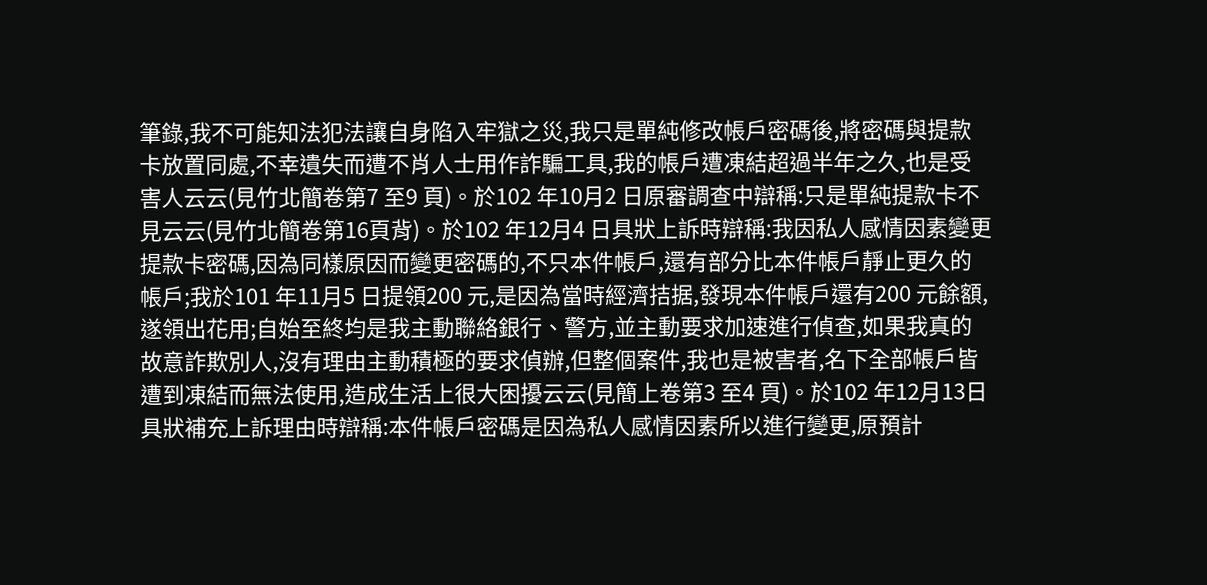筆錄,我不可能知法犯法讓自身陷入牢獄之災,我只是單純修改帳戶密碼後,將密碼與提款卡放置同處,不幸遺失而遭不肖人士用作詐騙工具,我的帳戶遭凍結超過半年之久,也是受害人云云(見竹北簡卷第7 至9 頁)。於102 年10月2 日原審調查中辯稱:只是單純提款卡不見云云(見竹北簡卷第16頁背)。於102 年12月4 日具狀上訴時辯稱:我因私人感情因素變更提款卡密碼,因為同樣原因而變更密碼的,不只本件帳戶,還有部分比本件帳戶靜止更久的帳戶;我於101 年11月5 日提領200 元,是因為當時經濟拮据,發現本件帳戶還有200 元餘額,遂領出花用;自始至終均是我主動聯絡銀行、警方,並主動要求加速進行偵查,如果我真的故意詐欺別人,沒有理由主動積極的要求偵辦,但整個案件,我也是被害者,名下全部帳戶皆遭到凍結而無法使用,造成生活上很大困擾云云(見簡上卷第3 至4 頁)。於102 年12月13日具狀補充上訴理由時辯稱:本件帳戶密碼是因為私人感情因素所以進行變更,原預計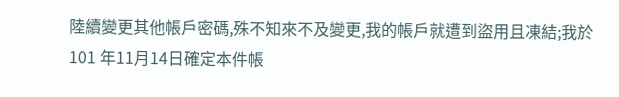陸續變更其他帳戶密碼,殊不知來不及變更,我的帳戶就遭到盜用且凍結;我於101 年11月14日確定本件帳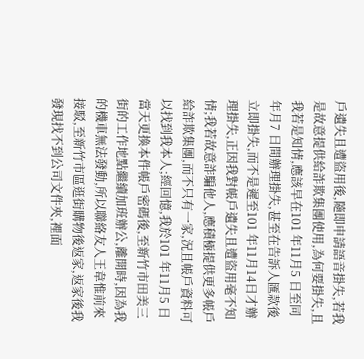戶遺失且遭盜用後,隨即申請語音掛失,若我是故意提供給詐欺集團使用,為何要掛失,且我若是知情,應該早在101 年11月5 日至同年月7 日間辦理掛失,甚至在告訴人匯款後立即掛失,而不是遲至101 年11月14日才辦理掛失,正因我對帳戶遺失且遭盜用毫不知情;我若故意詐騙他人,應積極提供更多帳戶給詐欺集團,而不只有一家,況且帳戶資料可以找到我本人;經回憶,我於101 年11月5 日當天更換本件帳戶密碼後,至新竹市田美三街的工作地點繼續加班辦公,離開時,因為我的機車無法發動,所以聯絡友人王韋惟前來接駁,至新竹市區逛街購物後返家,返家後我發現找不到公司文件夾,裡面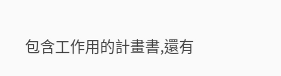包含工作用的計畫書,還有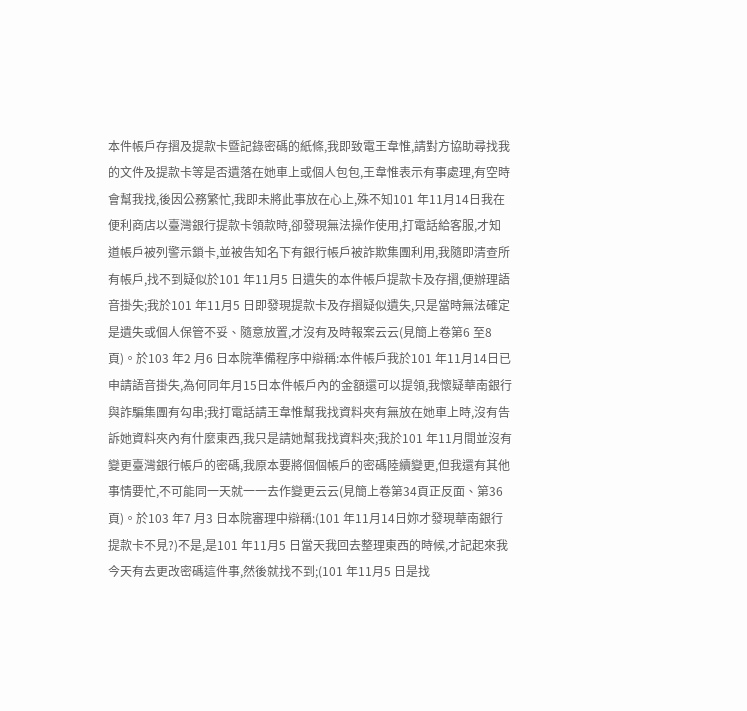本件帳戶存摺及提款卡暨記錄密碼的紙條,我即致電王韋惟,請對方協助尋找我的文件及提款卡等是否遺落在她車上或個人包包,王韋惟表示有事處理,有空時會幫我找,後因公務繁忙,我即未將此事放在心上,殊不知101 年11月14日我在便利商店以臺灣銀行提款卡領款時,卻發現無法操作使用,打電話給客服,才知道帳戶被列警示鎖卡,並被告知名下有銀行帳戶被詐欺集團利用,我隨即清查所有帳戶,找不到疑似於101 年11月5 日遺失的本件帳戶提款卡及存摺,便辦理語音掛失;我於101 年11月5 日即發現提款卡及存摺疑似遺失,只是當時無法確定是遺失或個人保管不妥、隨意放置,才沒有及時報案云云(見簡上卷第6 至8頁)。於103 年2 月6 日本院準備程序中辯稱:本件帳戶我於101 年11月14日已申請語音掛失,為何同年月15日本件帳戶內的金額還可以提領,我懷疑華南銀行與詐騙集團有勾串;我打電話請王韋惟幫我找資料夾有無放在她車上時,沒有告訴她資料夾內有什麼東西,我只是請她幫我找資料夾;我於101 年11月間並沒有變更臺灣銀行帳戶的密碼,我原本要將個個帳戶的密碼陸續變更,但我還有其他事情要忙,不可能同一天就一一去作變更云云(見簡上卷第34頁正反面、第36頁)。於103 年7 月3 日本院審理中辯稱:(101 年11月14日妳才發現華南銀行提款卡不見?)不是,是101 年11月5 日當天我回去整理東西的時候,才記起來我今天有去更改密碼這件事,然後就找不到;(101 年11月5 日是找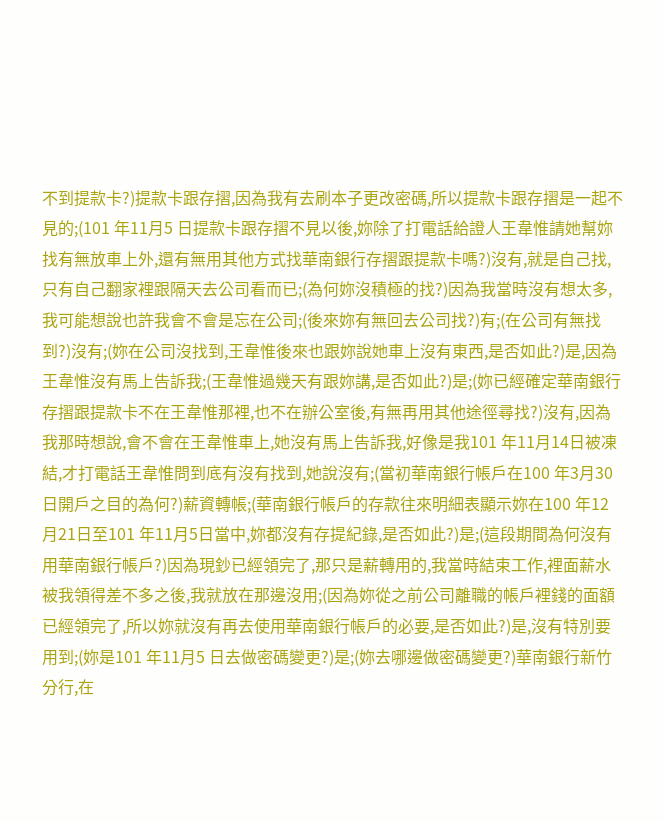不到提款卡?)提款卡跟存摺,因為我有去刷本子更改密碼,所以提款卡跟存摺是一起不見的;(101 年11月5 日提款卡跟存摺不見以後,妳除了打電話給證人王韋惟請她幫妳找有無放車上外,還有無用其他方式找華南銀行存摺跟提款卡嗎?)沒有,就是自己找,只有自己翻家裡跟隔天去公司看而已;(為何妳沒積極的找?)因為我當時沒有想太多,我可能想說也許我會不會是忘在公司;(後來妳有無回去公司找?)有;(在公司有無找到?)沒有;(妳在公司沒找到,王韋惟後來也跟妳說她車上沒有東西,是否如此?)是,因為王韋惟沒有馬上告訴我;(王韋惟過幾天有跟妳講,是否如此?)是;(妳已經確定華南銀行存摺跟提款卡不在王韋惟那裡,也不在辦公室後,有無再用其他途徑尋找?)沒有,因為我那時想說,會不會在王韋惟車上,她沒有馬上告訴我,好像是我101 年11月14日被凍結,才打電話王韋惟問到底有沒有找到,她說沒有;(當初華南銀行帳戶在100 年3月30日開戶之目的為何?)薪資轉帳;(華南銀行帳戶的存款往來明細表顯示妳在100 年12月21日至101 年11月5日當中,妳都沒有存提紀錄,是否如此?)是;(這段期間為何沒有用華南銀行帳戶?)因為現鈔已經領完了,那只是薪轉用的,我當時結束工作,裡面薪水被我領得差不多之後,我就放在那邊沒用;(因為妳從之前公司離職的帳戶裡錢的面額已經領完了,所以妳就沒有再去使用華南銀行帳戶的必要,是否如此?)是,沒有特別要用到;(妳是101 年11月5 日去做密碼變更?)是;(妳去哪邊做密碼變更?)華南銀行新竹分行,在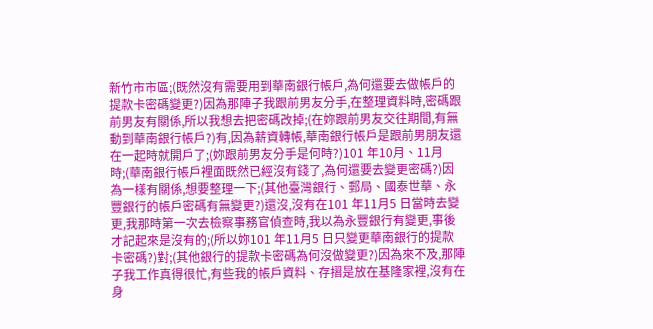新竹市市區;(既然沒有需要用到華南銀行帳戶,為何還要去做帳戶的提款卡密碼變更?)因為那陣子我跟前男友分手,在整理資料時,密碼跟前男友有關係,所以我想去把密碼改掉;(在妳跟前男友交往期間,有無動到華南銀行帳戶?)有,因為薪資轉帳,華南銀行帳戶是跟前男朋友還在一起時就開戶了;(妳跟前男友分手是何時?)101 年10月、11月時;(華南銀行帳戶裡面既然已經沒有錢了,為何還要去變更密碼?)因為一樣有關係,想要整理一下;(其他臺灣銀行、郵局、國泰世華、永豐銀行的帳戶密碼有無變更?)還沒,沒有在101 年11月5 日當時去變更,我那時第一次去檢察事務官偵查時,我以為永豐銀行有變更,事後才記起來是沒有的;(所以妳101 年11月5 日只變更華南銀行的提款卡密碼?)對;(其他銀行的提款卡密碼為何沒做變更?)因為來不及,那陣子我工作真得很忙,有些我的帳戶資料、存摺是放在基隆家裡,沒有在身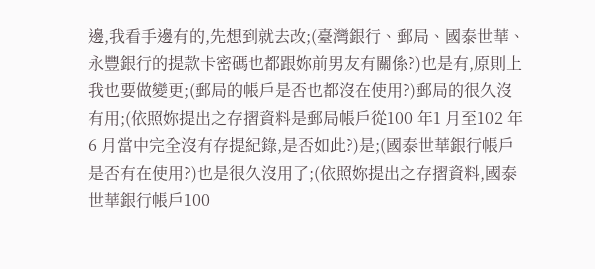邊,我看手邊有的,先想到就去改;(臺灣銀行、郵局、國泰世華、永豐銀行的提款卡密碼也都跟妳前男友有關係?)也是有,原則上我也要做變更;(郵局的帳戶是否也都沒在使用?)郵局的很久沒有用;(依照妳提出之存摺資料是郵局帳戶從100 年1 月至102 年6 月當中完全沒有存提紀錄,是否如此?)是;(國泰世華銀行帳戶是否有在使用?)也是很久沒用了;(依照妳提出之存摺資料,國泰世華銀行帳戶100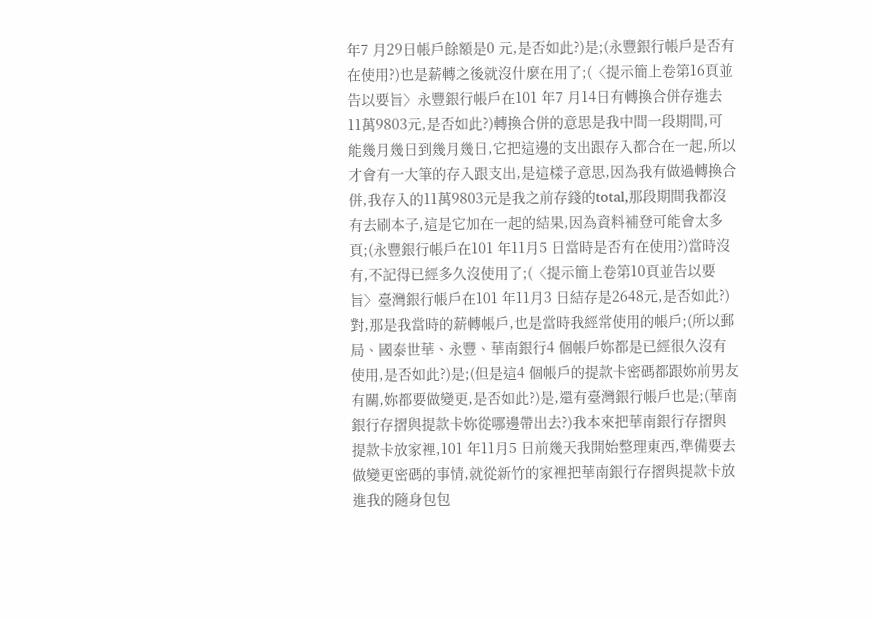年7 月29日帳戶餘額是0 元,是否如此?)是;(永豐銀行帳戶是否有在使用?)也是薪轉之後就沒什麼在用了;(〈提示簡上卷第16頁並告以要旨〉永豐銀行帳戶在101 年7 月14日有轉換合併存進去11萬9803元,是否如此?)轉換合併的意思是我中間一段期間,可能幾月幾日到幾月幾日,它把這邊的支出跟存入都合在一起,所以才會有一大筆的存入跟支出,是這樣子意思,因為我有做過轉換合併,我存入的11萬9803元是我之前存錢的total,那段期間我都沒有去刷本子,這是它加在一起的結果,因為資料補登可能會太多頁;(永豐銀行帳戶在101 年11月5 日當時是否有在使用?)當時沒有,不記得已經多久沒使用了;(〈提示簡上卷第10頁並告以要旨〉臺灣銀行帳戶在101 年11月3 日結存是2648元,是否如此?)對,那是我當時的薪轉帳戶,也是當時我經常使用的帳戶;(所以郵局、國泰世華、永豐、華南銀行4 個帳戶妳都是已經很久沒有使用,是否如此?)是;(但是這4 個帳戶的提款卡密碼都跟妳前男友有關,妳都要做變更,是否如此?)是,還有臺灣銀行帳戶也是;(華南銀行存摺與提款卡妳從哪邊帶出去?)我本來把華南銀行存摺與提款卡放家裡,101 年11月5 日前幾天我開始整理東西,準備要去做變更密碼的事情,就從新竹的家裡把華南銀行存摺與提款卡放進我的隨身包包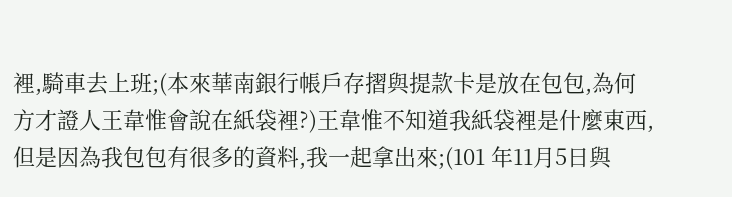裡,騎車去上班;(本來華南銀行帳戶存摺與提款卡是放在包包,為何方才證人王韋惟會說在紙袋裡?)王韋惟不知道我紙袋裡是什麼東西,但是因為我包包有很多的資料,我一起拿出來;(101 年11月5日與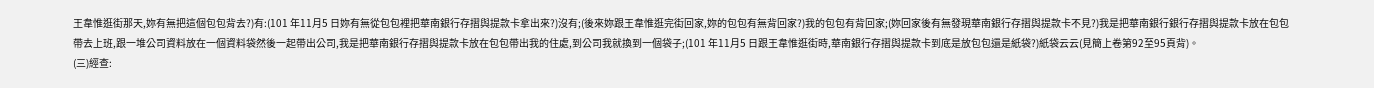王韋惟逛街那天,妳有無把這個包包背去?)有:(101 年11月5 日妳有無從包包裡把華南銀行存摺與提款卡拿出來?)沒有;(後來妳跟王韋惟逛完街回家,妳的包包有無背回家?)我的包包有背回家;(妳回家後有無發現華南銀行存摺與提款卡不見?)我是把華南銀行銀行存摺與提款卡放在包包帶去上班,跟一堆公司資料放在一個資料袋然後一起帶出公司,我是把華南銀行存摺與提款卡放在包包帶出我的住處,到公司我就換到一個袋子;(101 年11月5 日跟王韋惟逛街時,華南銀行存摺與提款卡到底是放包包還是紙袋?)紙袋云云(見簡上卷第92至95頁背)。
(三)經查: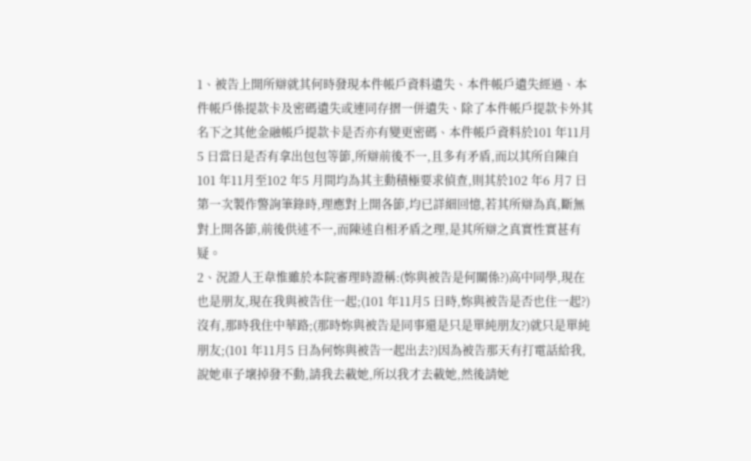1、被告上開所辯就其何時發現本件帳戶資料遺失、本件帳戶遺失經過、本件帳戶係提款卡及密碼遺失或連同存摺一併遺失、除了本件帳戶提款卡外其名下之其他金融帳戶提款卡是否亦有變更密碼、本件帳戶資料於101 年11月5 日當日是否有拿出包包等節,所辯前後不一,且多有矛盾,而以其所自陳自101 年11月至102 年5 月間均為其主動積極要求偵查,則其於102 年6 月7 日第一次製作警詢筆錄時,理應對上開各節,均已詳細回憶,若其所辯為真,斷無對上開各節,前後供述不一,而陳述自相矛盾之理,是其所辯之真實性實甚有疑。
2、況證人王韋惟雖於本院審理時證稱:(妳與被告是何關係?)高中同學,現在也是朋友,現在我與被告住一起;(101 年11月5 日時,妳與被告是否也住一起?)沒有,那時我住中華路;(那時妳與被告是同事還是只是單純朋友?)就只是單純朋友;(101 年11月5 日為何妳與被告一起出去?)因為被告那天有打電話給我,說她車子壞掉發不動,請我去載她,所以我才去載她,然後請她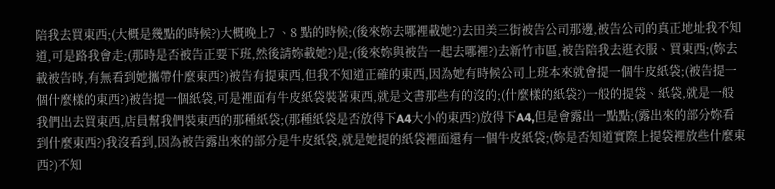陪我去買東西;(大概是幾點的時候?)大概晚上7 、8 點的時候;(後來妳去哪裡載她?)去田美三街被告公司那邊,被告公司的真正地址我不知道,可是路我會走;(那時是否被告正要下班,然後請妳載她?)是;(後來妳與被告一起去哪裡?)去新竹市區,被告陪我去逛衣服、買東西;(妳去載被告時,有無看到她攜帶什麼東西?)被告有提東西,但我不知道正確的東西,因為她有時候公司上班本來就會提一個牛皮紙袋;(被告提一個什麼樣的東西?)被告提一個紙袋,可是裡面有牛皮紙袋裝著東西,就是文書那些有的沒的;(什麼樣的紙袋?)一般的提袋、紙袋,就是一般我們出去買東西,店員幫我們裝東西的那種紙袋;(那種紙袋是否放得下A4大小的東西?)放得下A4,但是會露出一點點;(露出來的部分妳看到什麼東西?)我沒看到,因為被告露出來的部分是牛皮紙袋,就是她提的紙袋裡面還有一個牛皮紙袋;(妳是否知道實際上提袋裡放些什麼東西?)不知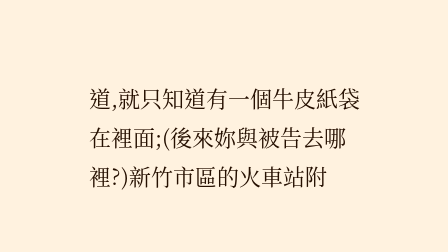道,就只知道有一個牛皮紙袋在裡面;(後來妳與被告去哪裡?)新竹市區的火車站附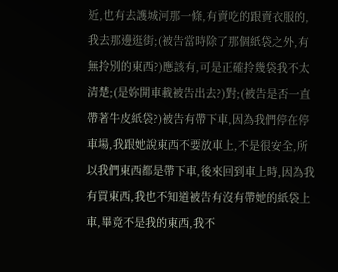近,也有去護城河那一條,有賣吃的跟賣衣服的,我去那邊逛街;(被告當時除了那個紙袋之外,有無拎別的東西?)應該有,可是正確拎幾袋我不太清楚;(是妳開車載被告出去?)對;(被告是否一直帶著牛皮紙袋?)被告有帶下車,因為我們停在停車場,我跟她說東西不要放車上,不是很安全,所以我們東西都是帶下車,後來回到車上時,因為我有買東西,我也不知道被告有沒有帶她的紙袋上車,畢竟不是我的東西,我不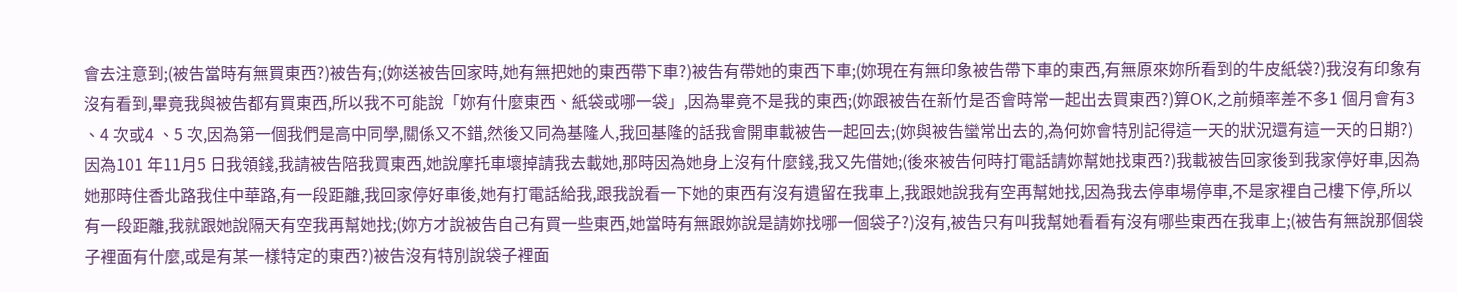會去注意到;(被告當時有無買東西?)被告有;(妳送被告回家時,她有無把她的東西帶下車?)被告有帶她的東西下車;(妳現在有無印象被告帶下車的東西,有無原來妳所看到的牛皮紙袋?)我沒有印象有沒有看到,畢竟我與被告都有買東西,所以我不可能說「妳有什麼東西、紙袋或哪一袋」,因為畢竟不是我的東西;(妳跟被告在新竹是否會時常一起出去買東西?)算OK,之前頻率差不多1 個月會有3 、4 次或4 、5 次,因為第一個我們是高中同學,關係又不錯,然後又同為基隆人,我回基隆的話我會開車載被告一起回去;(妳與被告蠻常出去的,為何妳會特別記得這一天的狀況還有這一天的日期?)因為101 年11月5 日我領錢,我請被告陪我買東西,她說摩托車壞掉請我去載她,那時因為她身上沒有什麼錢,我又先借她;(後來被告何時打電話請妳幫她找東西?)我載被告回家後到我家停好車,因為她那時住香北路我住中華路,有一段距離,我回家停好車後,她有打電話給我,跟我說看一下她的東西有沒有遺留在我車上,我跟她說我有空再幫她找,因為我去停車場停車,不是家裡自己樓下停,所以有一段距離,我就跟她說隔天有空我再幫她找;(妳方才說被告自己有買一些東西,她當時有無跟妳說是請妳找哪一個袋子?)沒有,被告只有叫我幫她看看有沒有哪些東西在我車上;(被告有無說那個袋子裡面有什麼,或是有某一樣特定的東西?)被告沒有特別說袋子裡面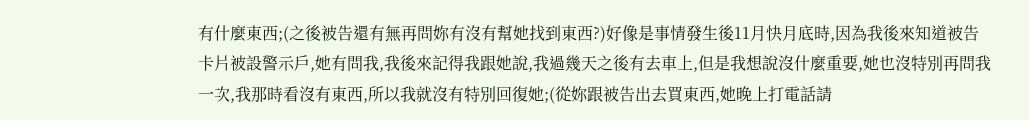有什麼東西;(之後被告還有無再問妳有沒有幫她找到東西?)好像是事情發生後11月快月底時,因為我後來知道被告卡片被設警示戶,她有問我,我後來記得我跟她說,我過幾天之後有去車上,但是我想說沒什麼重要,她也沒特別再問我一次,我那時看沒有東西,所以我就沒有特別回復她;(從妳跟被告出去買東西,她晚上打電話請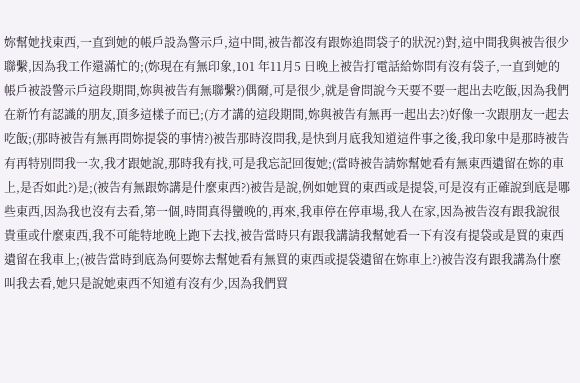妳幫她找東西,一直到她的帳戶設為警示戶,這中間,被告都沒有跟妳追問袋子的狀況?)對,這中間我與被告很少聯繫,因為我工作還滿忙的;(妳現在有無印象,101 年11月5 日晚上被告打電話給妳問有沒有袋子,一直到她的帳戶被設警示戶這段期間,妳與被告有無聯繫?)偶爾,可是很少,就是會問說今天要不要一起出去吃飯,因為我們在新竹有認識的朋友,頂多這樣子而已;(方才講的這段期間,妳與被告有無再一起出去?)好像一次跟朋友一起去吃飯;(那時被告有無再問妳提袋的事情?)被告那時沒問我,是快到月底我知道這件事之後,我印象中是那時被告有再特別問我一次,我才跟她說,那時我有找,可是我忘記回復她;(當時被告請妳幫她看有無東西遺留在妳的車上,是否如此?)是;(被告有無跟妳講是什麼東西?)被告是說,例如她買的東西或是提袋,可是沒有正確說到底是哪些東西,因為我也沒有去看,第一個,時間真得蠻晚的,再來,我車停在停車場,我人在家,因為被告沒有跟我說很貴重或什麼東西,我不可能特地晚上跑下去找,被告當時只有跟我講請我幫她看一下有沒有提袋或是買的東西遺留在我車上;(被告當時到底為何要妳去幫她看有無買的東西或提袋遺留在妳車上?)被告沒有跟我講為什麼叫我去看,她只是說她東西不知道有沒有少,因為我們買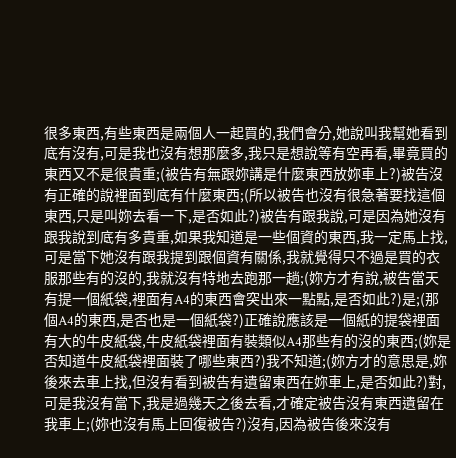很多東西,有些東西是兩個人一起買的,我們會分,她說叫我幫她看到底有沒有,可是我也沒有想那麼多,我只是想說等有空再看,畢竟買的東西又不是很貴重;(被告有無跟妳講是什麼東西放妳車上?)被告沒有正確的說裡面到底有什麼東西;(所以被告也沒有很急著要找這個東西,只是叫妳去看一下,是否如此?)被告有跟我說,可是因為她沒有跟我說到底有多貴重,如果我知道是一些個資的東西,我一定馬上找,可是當下她沒有跟我提到跟個資有關係,我就覺得只不過是買的衣服那些有的沒的,我就沒有特地去跑那一趟;(妳方才有說,被告當天有提一個紙袋,裡面有A4的東西會突出來一點點,是否如此?)是;(那個A4的東西,是否也是一個紙袋?)正確說應該是一個紙的提袋裡面有大的牛皮紙袋,牛皮紙袋裡面有裝類似A4那些有的沒的東西;(妳是否知道牛皮紙袋裡面裝了哪些東西?)我不知道;(妳方才的意思是,妳後來去車上找,但沒有看到被告有遺留東西在妳車上,是否如此?)對,可是我沒有當下,我是過幾天之後去看,才確定被告沒有東西遺留在我車上;(妳也沒有馬上回復被告?)沒有,因為被告後來沒有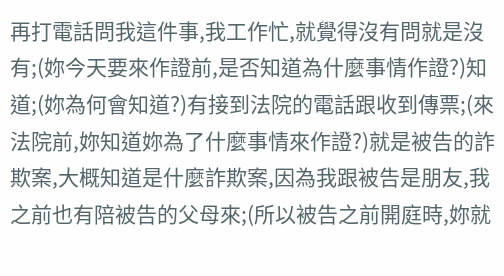再打電話問我這件事,我工作忙,就覺得沒有問就是沒有;(妳今天要來作證前,是否知道為什麼事情作證?)知道;(妳為何會知道?)有接到法院的電話跟收到傳票;(來法院前,妳知道妳為了什麼事情來作證?)就是被告的詐欺案,大概知道是什麼詐欺案,因為我跟被告是朋友,我之前也有陪被告的父母來;(所以被告之前開庭時,妳就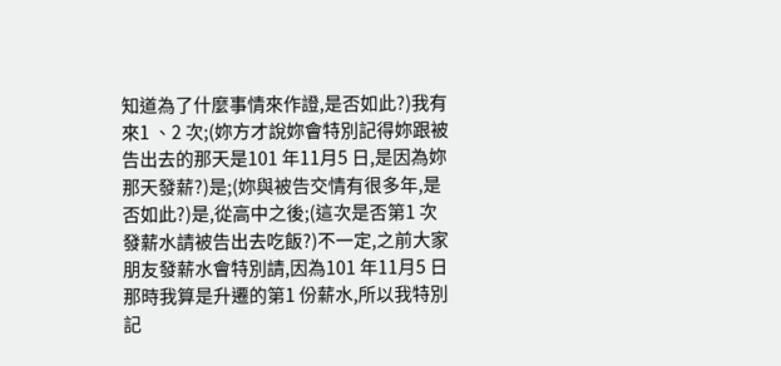知道為了什麼事情來作證,是否如此?)我有來1 、2 次;(妳方才說妳會特別記得妳跟被告出去的那天是101 年11月5 日,是因為妳那天發薪?)是;(妳與被告交情有很多年,是否如此?)是,從高中之後;(這次是否第1 次發薪水請被告出去吃飯?)不一定,之前大家朋友發薪水會特別請,因為101 年11月5 日那時我算是升遷的第1 份薪水,所以我特別記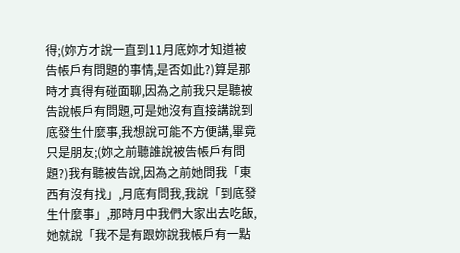得;(妳方才說一直到11月底妳才知道被告帳戶有問題的事情,是否如此?)算是那時才真得有碰面聊,因為之前我只是聽被告說帳戶有問題,可是她沒有直接講說到底發生什麼事,我想說可能不方便講,畢竟只是朋友;(妳之前聽誰說被告帳戶有問題?)我有聽被告說,因為之前她問我「東西有沒有找」,月底有問我,我說「到底發生什麼事」,那時月中我們大家出去吃飯,她就說「我不是有跟妳說我帳戶有一點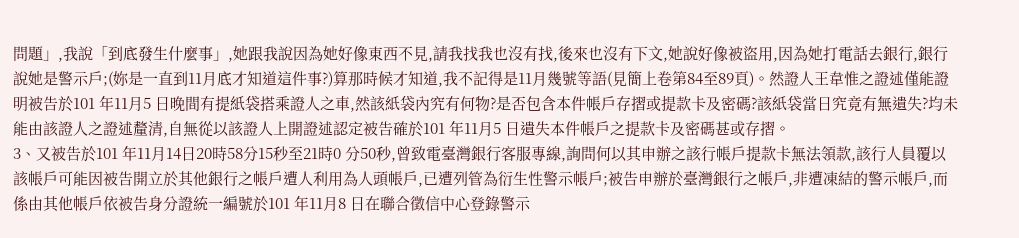問題」,我說「到底發生什麼事」,她跟我說因為她好像東西不見,請我找我也沒有找,後來也沒有下文,她說好像被盜用,因為她打電話去銀行,銀行說她是警示戶;(妳是一直到11月底才知道這件事?)算那時候才知道,我不記得是11月幾號等語(見簡上卷第84至89頁)。然證人王韋惟之證述僅能證明被告於101 年11月5 日晚間有提紙袋搭乘證人之車,然該紙袋內究有何物?是否包含本件帳戶存摺或提款卡及密碼?該紙袋當日究竟有無遺失?均未能由該證人之證述釐清,自無從以該證人上開證述認定被告確於101 年11月5 日遺失本件帳戶之提款卡及密碼甚或存摺。
3、又被告於101 年11月14日20時58分15秒至21時0 分50秒,曾致電臺灣銀行客服專線,詢問何以其申辦之該行帳戶提款卡無法領款,該行人員覆以該帳戶可能因被告開立於其他銀行之帳戶遭人利用為人頭帳戶,已遭列管為衍生性警示帳戶;被告申辦於臺灣銀行之帳戶,非遭凍結的警示帳戶,而係由其他帳戶依被告身分證統一編號於101 年11月8 日在聯合徵信中心登錄警示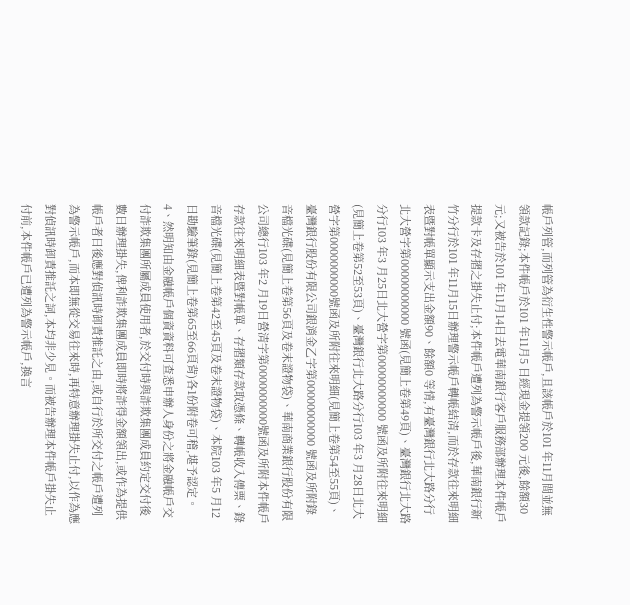帳戶列管,而列管為衍生性警示帳戶,且該帳戶於101 年11月間並無領款記錄;本件帳戶於101 年11月5 日經現金提領200 元後,餘額30元;又被告於101 年11月14日去電華南銀行客戶服務部辦理本件帳戶提款卡及存摺之掛失止付;本件帳戶遭列為警示帳戶後,華南銀行新竹分行於101 年11月15日辦理警示帳戶轉帳結清,而於存款往來明細表暨對帳單顯示支出金額90、餘額0 等情,有臺灣銀行北大路分行北大營字第00000000000 號函(見簡上卷第49頁)、臺灣銀行北大路分行103 年3 月25日北大營字第00000000000 號函及所附往來明細(見簡上卷第52至53頁)、臺灣銀行北大路分行103 年3 月28日北大營字第0000000000號函及所附往來明細(見簡上卷第54至55頁)、臺灣銀行股份有限公司銀消金乙字第00000000000 號函及所附錄音檔光碟(見簡上卷第56頁及卷末證物袋)、華南商業銀行股份有限公司總行103 年2 月19日營清字第0000000000號函及所附本件帳戶存款往來明細表暨對帳單、存摺類存款取憑條、轉帳收入傳票、錄音檔光碟(見簡上卷第42至45頁及卷末證物袋)、本院103 年5 月12日勘驗筆錄(見簡上卷第65至66頁背)各1份附卷可稽,堪予認定。
4、然明知由金融帳戶個資資料可查悉申辦人身份之將金融帳戶交付詐欺集團所屬成員使用者,於交付時與詐欺集團成員約定交付後數日辦理掛失,俾利詐欺集團成員即時將詐得金額領出,或作為提供帳戶者日後應對偵訊時卸責推託之由,或自行於所交付之帳戶遭列為警示帳戶,而本即無從交易往來時,再特意辦理掛失止付,以作為應對偵訊時卸責推託之詞,本均非少見。而被告辦理本件帳戶掛失止付前,本件帳戶已遭列為警示帳戶,換言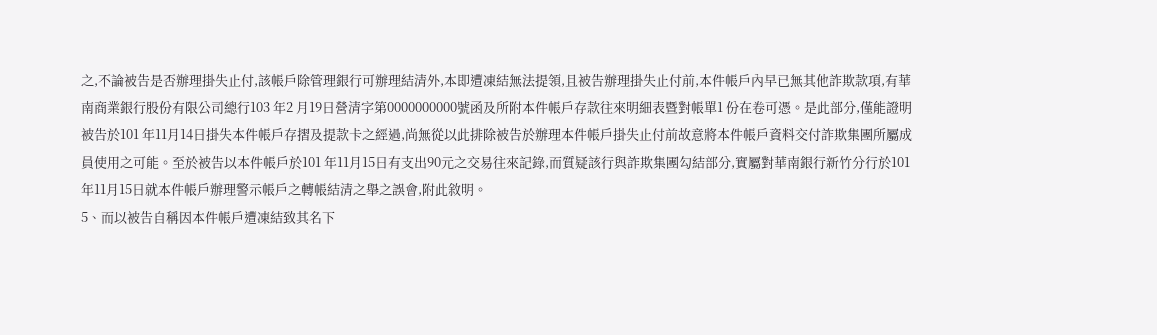之,不論被告是否辦理掛失止付,該帳戶除管理銀行可辦理結清外,本即遭凍結無法提領,且被告辦理掛失止付前,本件帳戶內早已無其他詐欺款項,有華南商業銀行股份有限公司總行103 年2 月19日營清字第0000000000號函及所附本件帳戶存款往來明細表暨對帳單1 份在卷可憑。是此部分,僅能證明被告於101 年11月14日掛失本件帳戶存摺及提款卡之經過,尚無從以此排除被告於辦理本件帳戶掛失止付前故意將本件帳戶資料交付詐欺集團所屬成員使用之可能。至於被告以本件帳戶於101 年11月15日有支出90元之交易往來記錄,而質疑該行與詐欺集團勾結部分,實屬對華南銀行新竹分行於101 年11月15日就本件帳戶辦理警示帳戶之轉帳結清之舉之誤會,附此敘明。
5、而以被告自稱因本件帳戶遭凍結致其名下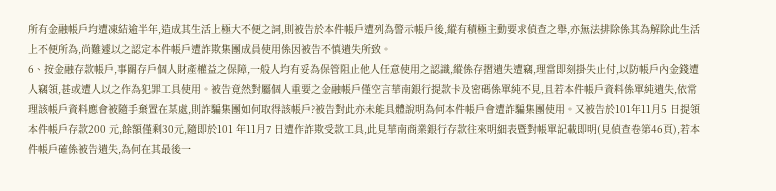所有金融帳戶均遭凍結逾半年,造成其生活上極大不便之詞,則被告於本件帳戶遭列為警示帳戶後,縱有積極主動要求偵查之舉,亦無法排除係其為解除此生活上不便所為,尚難遽以之認定本件帳戶遭詐欺集團成員使用係因被告不慎遺失所致。
6、按金融存款帳戶,事關存戶個人財產權益之保障,一般人均有妥為保管阻止他人任意使用之認識,縱係存摺遺失遭竊,理當即刻掛失止付,以防帳戶內金錢遭人竊領,甚或遭人以之作為犯罪工具使用。被告竟然對屬個人重要之金融帳戶僅空言華南銀行提款卡及密碼係單純不見,且若本件帳戶資料係單純遺失,依常理該帳戶資料應會被隨手棄置在某處,則詐騙集團如何取得該帳戶?被告對此亦未能具體說明為何本件帳戶會遭詐騙集團使用。又被告於101年11月5 日提領本件帳戶存款200 元,餘額僅剩30元,隨即於101 年11月7 日遭作詐欺受款工具,此見華南商業銀行存款往來明細表暨對帳單記載即明(見偵查卷第46頁),若本件帳戶確係被告遺失,為何在其最後一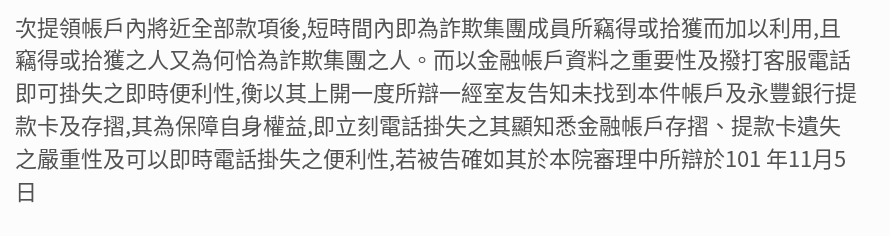次提領帳戶內將近全部款項後,短時間內即為詐欺集團成員所竊得或拾獲而加以利用,且竊得或拾獲之人又為何恰為詐欺集團之人。而以金融帳戶資料之重要性及撥打客服電話即可掛失之即時便利性,衡以其上開一度所辯一經室友告知未找到本件帳戶及永豐銀行提款卡及存摺,其為保障自身權益,即立刻電話掛失之其顯知悉金融帳戶存摺、提款卡遺失之嚴重性及可以即時電話掛失之便利性,若被告確如其於本院審理中所辯於101 年11月5 日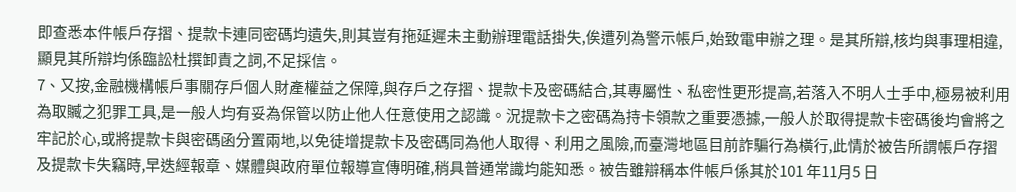即查悉本件帳戶存摺、提款卡連同密碼均遺失,則其豈有拖延遲未主動辦理電話掛失,俟遭列為警示帳戶,始致電申辦之理。是其所辯,核均與事理相違,顯見其所辯均係臨訟杜撰卸責之詞,不足採信。
7、又按,金融機構帳戶事關存戶個人財產權益之保障,與存戶之存摺、提款卡及密碼結合,其專屬性、私密性更形提高,若落入不明人士手中,極易被利用為取贓之犯罪工具,是一般人均有妥為保管以防止他人任意使用之認識。況提款卡之密碼為持卡領款之重要憑據,一般人於取得提款卡密碼後均會將之牢記於心,或將提款卡與密碼函分置兩地,以免徒增提款卡及密碼同為他人取得、利用之風險,而臺灣地區目前詐騙行為橫行,此情於被告所謂帳戶存摺及提款卡失竊時,早迭經報章、媒體與政府單位報導宣傳明確,稍具普通常識均能知悉。被告雖辯稱本件帳戶係其於101 年11月5 日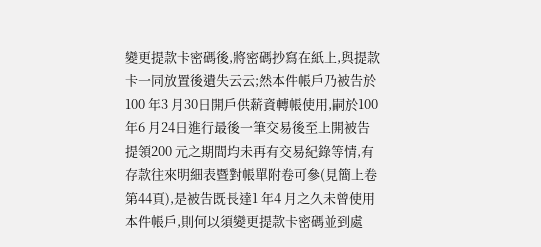變更提款卡密碼後,將密碼抄寫在紙上,與提款卡一同放置後遺失云云;然本件帳戶乃被告於100 年3 月30日開戶供薪資轉帳使用,嗣於100 年6 月24日進行最後一筆交易後至上開被告提領200 元之期間均未再有交易紀錄等情,有存款往來明細表暨對帳單附卷可參(見簡上卷第44頁),是被告既長達1 年4 月之久未曾使用本件帳戶,則何以須變更提款卡密碼並到處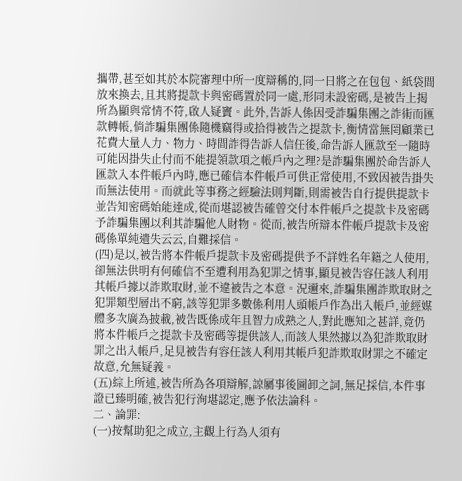攜帶,甚至如其於本院審理中所一度辯稱的,同一日將之在包包、紙袋間放來換去,且其將提款卡與密碼置於同一處,形同未設密碼,是被告上揭所為顯與常情不符,啟人疑竇。此外,告訴人係因受詐騙集團之詐術而匯款轉帳,倘詐騙集團係隨機竊得或拾得被告之提款卡,衡情當無罔顧業已花費大量人力、物力、時間詐得告訴人信任後,命告訴人匯款至一隨時可能因掛失止付而不能提領款項之帳戶內之理?是詐騙集團於命告訴人匯款入本件帳戶內時,應已確信本件帳戶可供正常使用,不致因被告掛失而無法使用。而就此等事務之經驗法則判斷,則需被告自行提供提款卡並告知密碼始能達成,從而堪認被告確曾交付本件帳戶之提款卡及密碼予詐騙集團以利其詐騙他人財物。從而,被告所辯本件帳戶提款卡及密碼係單純遺失云云,自難採信。
(四)是以,被告將本件帳戶提款卡及密碼提供予不詳姓名年籍之人使用,卻無法供明有何確信不至遭利用為犯罪之情事,顯見被告容任該人利用其帳戶據以詐欺取財,並不違被告之本意。況邇來,詐騙集團詐欺取財之犯罪類型層出不窮,該等犯罪多數係利用人頭帳戶作為出入帳戶,並經媒體多次廣為披載,被告既係成年且智力成熟之人,對此應知之甚詳,竟仍將本件帳戶之提款卡及密碼等提供該人,而該人果然據以為犯詐欺取財罪之出入帳戶,足見被告有容任該人利用其帳戶犯詐欺取財罪之不確定故意,允無疑義。
(五)綜上所述,被告所為各項辯解,諒屬事後圖卸之詞,無足採信,本件事證已臻明確,被告犯行洵堪認定,應予依法論科。
二、論罪:
(一)按幫助犯之成立,主觀上行為人須有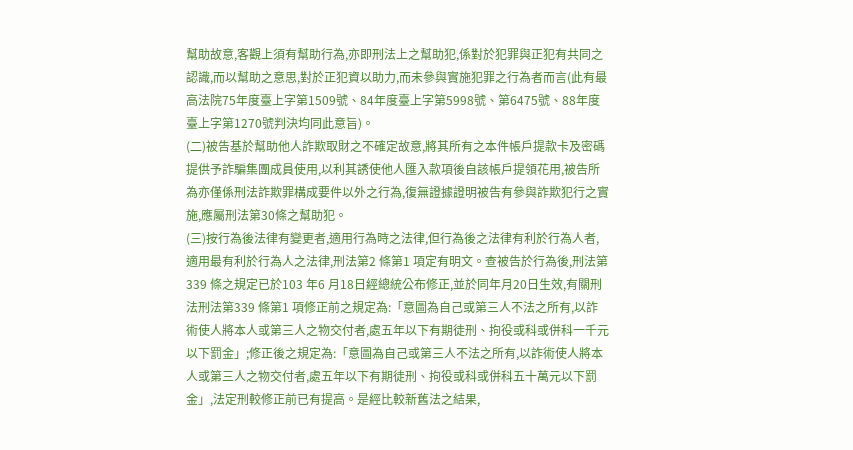幫助故意,客觀上須有幫助行為,亦即刑法上之幫助犯,係對於犯罪與正犯有共同之認識,而以幫助之意思,對於正犯資以助力,而未參與實施犯罪之行為者而言(此有最高法院75年度臺上字第1509號、84年度臺上字第5998號、第6475號、88年度臺上字第1270號判決均同此意旨)。
(二)被告基於幫助他人詐欺取財之不確定故意,將其所有之本件帳戶提款卡及密碼提供予詐騙集團成員使用,以利其誘使他人匯入款項後自該帳戶提領花用,被告所為亦僅係刑法詐欺罪構成要件以外之行為,復無證據證明被告有參與詐欺犯行之實施,應屬刑法第30條之幫助犯。
(三)按行為後法律有變更者,適用行為時之法律,但行為後之法律有利於行為人者,適用最有利於行為人之法律,刑法第2 條第1 項定有明文。查被告於行為後,刑法第339 條之規定已於103 年6 月18日經總統公布修正,並於同年月20日生效,有關刑法刑法第339 條第1 項修正前之規定為:「意圖為自己或第三人不法之所有,以詐術使人將本人或第三人之物交付者,處五年以下有期徒刑、拘役或科或併科一千元以下罰金」;修正後之規定為:「意圖為自己或第三人不法之所有,以詐術使人將本人或第三人之物交付者,處五年以下有期徒刑、拘役或科或併科五十萬元以下罰金」,法定刑較修正前已有提高。是經比較新舊法之結果,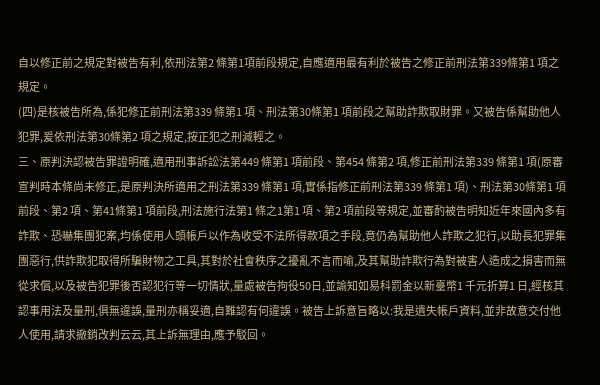自以修正前之規定對被告有利,依刑法第2 條第1項前段規定,自應適用最有利於被告之修正前刑法第339條第1 項之規定。
(四)是核被告所為,係犯修正前刑法第339 條第1 項、刑法第30條第1 項前段之幫助詐欺取財罪。又被告係幫助他人犯罪,爰依刑法第30條第2 項之規定,按正犯之刑減輕之。
三、原判決認被告罪證明確,適用刑事訴訟法第449 條第1 項前段、第454 條第2 項,修正前刑法第339 條第1 項(原審宣判時本條尚未修正,是原判決所適用之刑法第339 條第1 項,實係指修正前刑法第339 條第1 項)、刑法第30條第1 項前段、第2 項、第41條第1 項前段,刑法施行法第1 條之1第1 項、第2 項前段等規定,並審酌被告明知近年來國內多有詐欺、恐嚇集團犯案,均係使用人頭帳戶以作為收受不法所得款項之手段,竟仍為幫助他人詐欺之犯行,以助長犯罪集團惡行,供詐欺犯取得所騙財物之工具,其對於社會秩序之擾亂不言而喻,及其幫助詐欺行為對被害人造成之損害而無從求償,以及被告犯罪後否認犯行等一切情狀,量處被告拘役50日,並諭知如易科罰金以新臺幣1 千元折算1 日,經核其認事用法及量刑,俱無違誤,量刑亦稱妥適,自難認有何違誤。被告上訴意旨略以:我是遺失帳戶資料,並非故意交付他人使用,請求撤銷改判云云,其上訴無理由,應予駁回。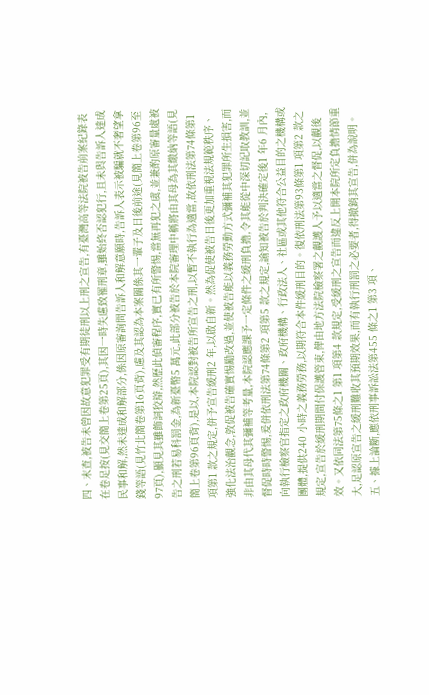四、末查,被告未曾因故意犯罪受有期徒刑以上刑之宣告,有臺灣高等法院被告前案紀錄表在卷足按(見交簡上卷第25頁),其因一時失慮致罹刑章,雖始終否認犯行,且未與告訴人達成民事和解,然未達成和解部分,係因原審詢問告訴人和解意願時,告訴人表示被騙就不奢望拿錢等語(見竹北簡卷第16頁背),慮及其認為本案關係其一輩子及日後前途(見簡上卷第96至97頁),顯見其雖飾詞狡辯,然歷此偵審程序,實已有所警惕,當無再犯之虞,並兼酌原審量處被告之刑若易科罰金,為新臺幣5 萬元,此部分被告於本院審理中稱將由其母為其繳納等語(見簡上卷第96頁背),是以,本院認對被告所宣告之刑,以暫不執行為適當,故依刑法第74條第1 項第1 款之規定,併予宣告緩刑2 年,以啟自新。然為促使被告日後更加重視法規範秩序、強化法治觀念,敦促被告確實惕勵改過,並使被告能以義務勞動方式彌補其犯罪所生損害,而非由其母代其彌補等考量,本院認應課予一定條件之緩刑負擔,令其能從中深切記取教訓,並督促時時警惕,爰併依刑法第74條第2 項第5 款之規定,諭知被告於判決確定後1 年6 月內,向執行檢察官指定之政府機關、政府機構、行政法人、社區或其他符合公益目的之機構或團體,提供240 小時之義務勞務,以期符合本件緩刑目的。復依刑法第93條第1 項第2 款之規定,宣告於緩刑期間付保護管束,俾由地方法院檢察署之觀護人予以適當之督促,以觀後效。又依同法第75條之1 第1 項第4 款規定,受緩刑之宣告而違反上開本院所定負擔情節重大,足認原宣告之緩刑難收其預期效果,而有執行刑罰之必要者,得撤銷其宣告,併為說明。
五、據上論斷,應依刑事訴訟法第455 條之1 第3 項、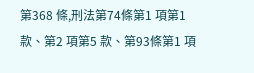第368 條,刑法第74條第1 項第1 款、第2 項第5 款、第93條第1 項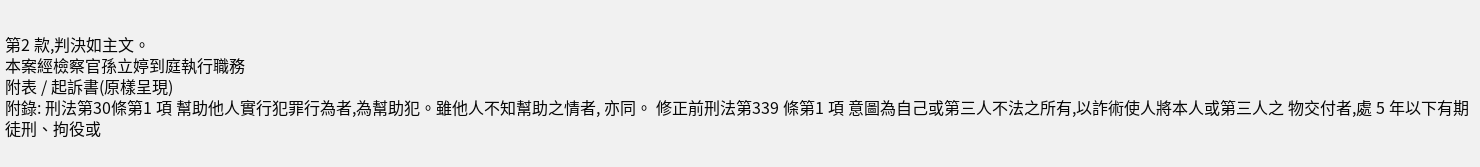第2 款,判決如主文。
本案經檢察官孫立婷到庭執行職務
附表 / 起訴書(原樣呈現)
附錄: 刑法第30條第1 項 幫助他人實行犯罪行為者,為幫助犯。雖他人不知幫助之情者, 亦同。 修正前刑法第339 條第1 項 意圖為自己或第三人不法之所有,以詐術使人將本人或第三人之 物交付者,處 5 年以下有期徒刑、拘役或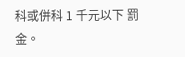科或併科 1 千元以下 罰金。